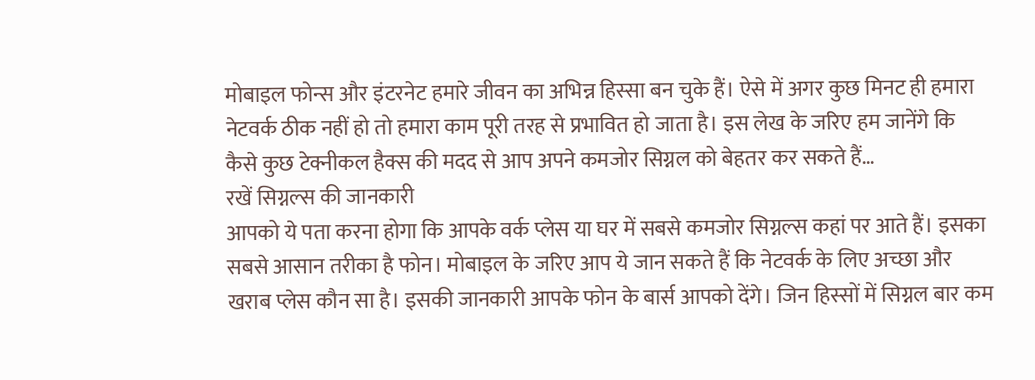मोबाइल फोन्स और इंटरनेट हमारे जीवन का अभिन्न हिस्सा बन चुके हैं। ऐसे में अगर कुछ मिनट ही हमारा नेटवर्क ठीक नहीं हो तो हमारा काम पूरी तरह से प्रभावित हो जाता है। इस लेख के जरिए हम जानेंगे कि कैसे कुछ टेक्नीकल हैक्स की मदद से आप अपने कमजोर सिग्नल को बेहतर कर सकते हैं…
रखें सिग्नल्स की जानकारी
आपको ये पता करना होगा कि आपके वर्क प्लेस या घर में सबसे कमजोर सिग्नल्स कहां पर आते हैं। इसका सबसे आसान तरीका है फोन। मोबाइल के जरिए आप ये जान सकते हैं कि नेटवर्क के लिए अच्छा और खराब प्लेस कौन सा है। इसकी जानकारी आपके फोन के बार्स आपको देंगे। जिन हिस्सों में सिग्नल बार कम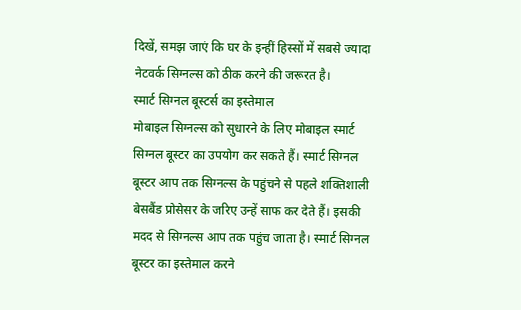दिखें, समझ जाएं कि घर के इन्हीं हिस्सों में सबसे ज्यादा नेटवर्क सिग्नल्स को ठीक करने की जरूरत है।
स्मार्ट सिग्नल बूस्टर्स का इस्तेमाल
मोबाइल सिग्नल्स को सुधारने के लिए मोबाइल स्मार्ट सिग्नल बूस्टर का उपयोग कर सकते हैं। स्मार्ट सिग्नल बूस्टर आप तक सिग्नल्स के पहुंचने से पहले शक्तिशाली बेसबैंड प्रोसेसर के जरिए उन्हें साफ कर देते हैं। इसकी मदद से सिग्नल्स आप तक पहुंच जाता है। स्मार्ट सिग्नल बूस्टर का इस्तेमाल करने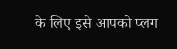के लिए इसे आपको प्लग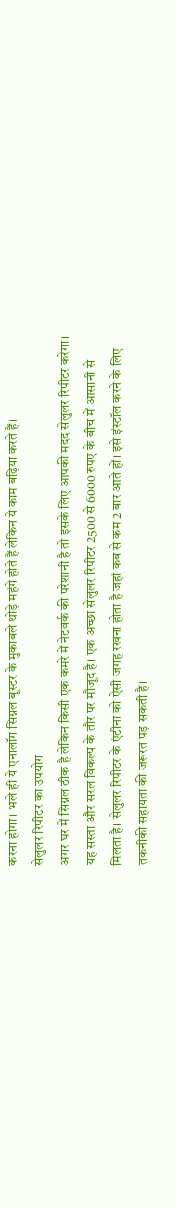करना होगा। भले ही ये एनालॉग सिग्नल बूस्टर के मुकाबले थोड़े महंगे होते हैं लेकिन ये काम बढ़िया करते हैं।
सेलुलर रिपीटर का उपयोग
अगर घर में सिग्नल ठीक है लेकिन किसी एक कमरे में नेटवर्क की परेशानी है तो इसके लिए आपकी मदद सेलुलर रिपीटर करेगा। यह सस्ता और सरल विकल्प के तौर पर मौजूद है। एक अच्छा सेलुलर रिपीटर 2500 से 6000 रुपए के बीच में आसानी से मिलता है। सेलुलर रिपीटर के एंटीना को ऐसी जगह रखना होता है जहां कब से कम 2 बार आते हों। इसे इंस्टॉल करने के लिए तकनीकी सहायता की जरूरत पड़ सकती है।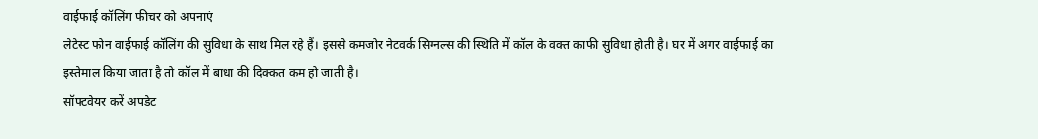वाईफाई कॉलिंग फीचर को अपनाएं
लेटेस्ट फोन वाईफाई कॉलिंग की सुविधा के साथ मिल रहे हैं। इससे कमजोर नेटवर्क सिग्नल्स की स्थिति में कॉल के वक्त काफी सुविधा होती है। घर में अगर वाईफाई का इस्तेमाल किया जाता है तो कॉल में बाधा की दिक्कत कम हो जाती है।
सॉफ्टवेयर करें अपडेट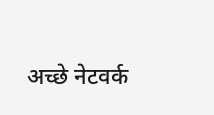अच्छे नेटवर्क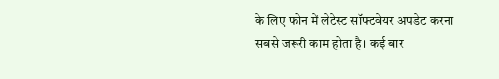के लिए फोन में लेटेस्ट सॉफ्टवेयर अपडेट करना सबसे जरूरी काम होता है। कई बार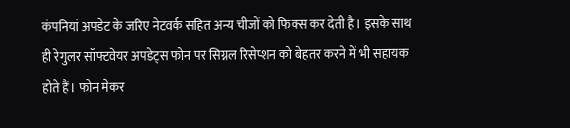कंपनियां अपडेट के जरिए नेटवर्क सहित अन्य चीजों को फिक्स कर देती है। इसके साथ ही रेगुलर सॉफ्टवेयर अपडेट्स फोन पर सिग्नल रिसेप्शन को बेहतर करने में भी सहायक होते हैं। फोन मेकर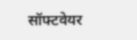सॉफ्टवेयर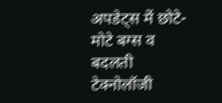अपडेट्स में छोटे-मोटे बग्स व बदलती टेक्नोलॉजी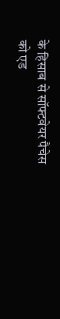के हिसाब से सॉफ्टवेयर पैचेस को एड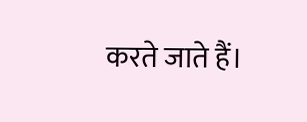करते जाते हैं।